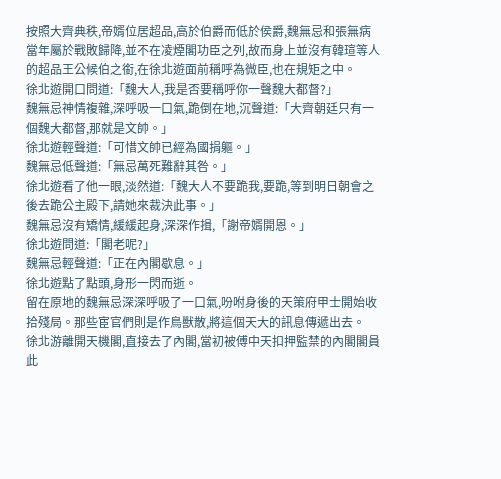按照大齊典秩,帝婿位居超品,高於伯爵而低於侯爵,魏無忌和張無病當年屬於戰敗歸降,並不在凌煙閣功臣之列,故而身上並沒有韓瑄等人的超品王公候伯之銜,在徐北遊面前稱呼為微臣,也在規矩之中。
徐北遊開口問道:「魏大人,我是否要稱呼你一聲魏大都督?」
魏無忌神情複雜,深呼吸一口氣,跪倒在地,沉聲道:「大齊朝廷只有一個魏大都督,那就是文帥。」
徐北遊輕聲道:「可惜文帥已經為國捐軀。」
魏無忌低聲道:「無忌萬死難辭其咎。」
徐北遊看了他一眼,淡然道:「魏大人不要跪我,要跪,等到明日朝會之後去跪公主殿下,請她來裁決此事。」
魏無忌沒有矯情,緩緩起身,深深作揖,「謝帝婿開恩。」
徐北遊問道:「閣老呢?」
魏無忌輕聲道:「正在內閣歇息。」
徐北遊點了點頭,身形一閃而逝。
留在原地的魏無忌深深呼吸了一口氣,吩咐身後的天策府甲士開始收拾殘局。那些宦官們則是作鳥獸散,將這個天大的訊息傳遞出去。
徐北游離開天機閣,直接去了內閣,當初被傅中天扣押監禁的內閣閣員此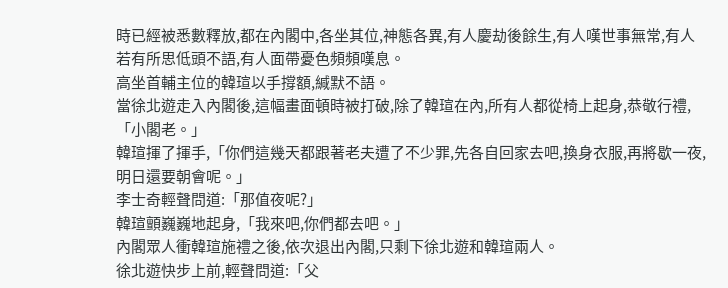時已經被悉數釋放,都在內閣中,各坐其位,神態各異,有人慶劫後餘生,有人嘆世事無常,有人若有所思低頭不語,有人面帶憂色頻頻嘆息。
高坐首輔主位的韓瑄以手撐額,緘默不語。
當徐北遊走入內閣後,這幅畫面頓時被打破,除了韓瑄在內,所有人都從椅上起身,恭敬行禮,「小閣老。」
韓瑄揮了揮手,「你們這幾天都跟著老夫遭了不少罪,先各自回家去吧,換身衣服,再將歇一夜,明日還要朝會呢。」
李士奇輕聲問道:「那值夜呢?」
韓瑄顫巍巍地起身,「我來吧,你們都去吧。」
內閣眾人衝韓瑄施禮之後,依次退出內閣,只剩下徐北遊和韓瑄兩人。
徐北遊快步上前,輕聲問道:「父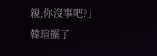親,你沒事吧?」
韓瑄擺了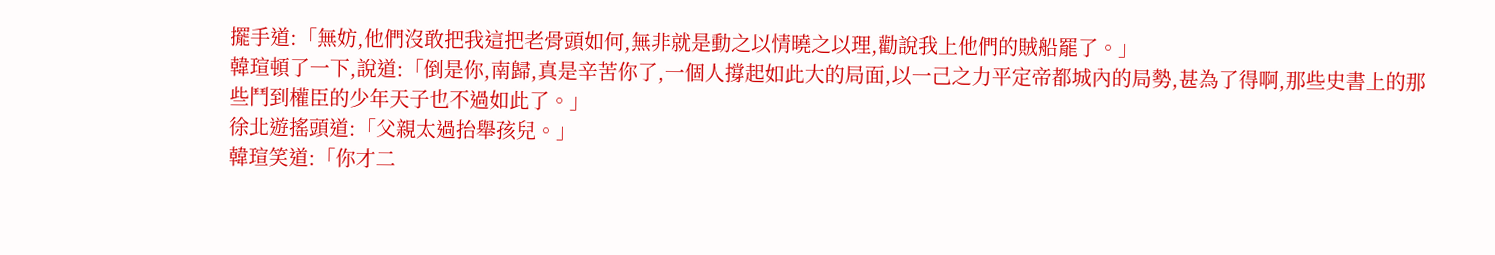擺手道:「無妨,他們沒敢把我這把老骨頭如何,無非就是動之以情曉之以理,勸說我上他們的賊船罷了。」
韓瑄頓了一下,說道:「倒是你,南歸,真是辛苦你了,一個人撐起如此大的局面,以一己之力平定帝都城內的局勢,甚為了得啊,那些史書上的那些鬥到權臣的少年天子也不過如此了。」
徐北遊搖頭道:「父親太過抬舉孩兒。」
韓瑄笑道:「你才二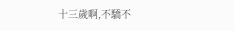十三歲啊,不驕不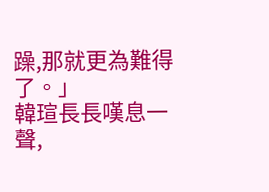躁,那就更為難得了。」
韓瑄長長嘆息一聲,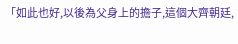「如此也好,以後為父身上的擔子,這個大齊朝廷,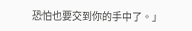恐怕也要交到你的手中了。」